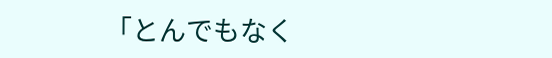「とんでもなく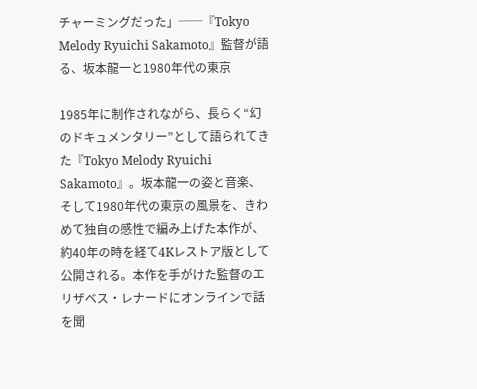チャーミングだった」──『Tokyo Melody Ryuichi Sakamoto』監督が語る、坂本龍一と1980年代の東京

1985年に制作されながら、長らく“幻のドキュメンタリー”として語られてきた『Tokyo Melody Ryuichi Sakamoto』。坂本龍一の姿と音楽、そして1980年代の東京の風景を、きわめて独自の感性で編み上げた本作が、約40年の時を経て4Kレストア版として公開される。本作を手がけた監督のエリザベス・レナードにオンラインで話を聞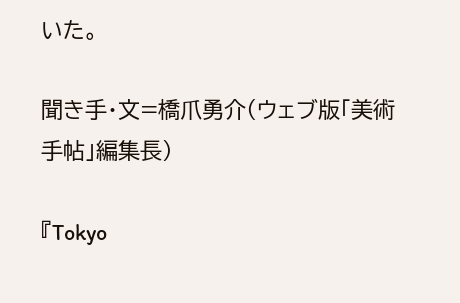いた。

聞き手・文=橋爪勇介(ウェブ版「美術手帖」編集長)

『Tokyo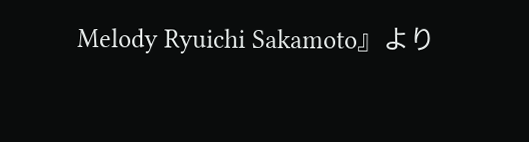Melody Ryuichi Sakamoto』より